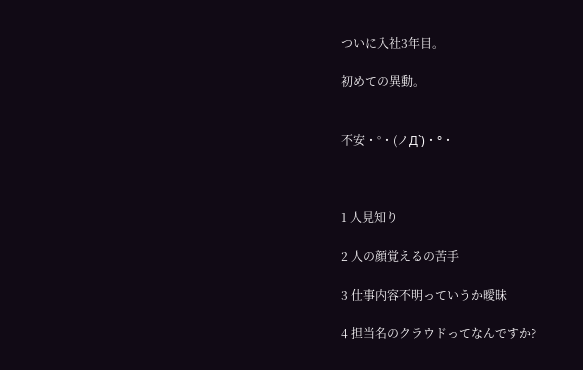ついに入社3年目。

初めての異動。


不安・°・(ノД`)・°・



1 人見知り

2 人の顔覚えるの苦手

3 仕事内容不明っていうか曖昧

4 担当名のクラウドってなんですか?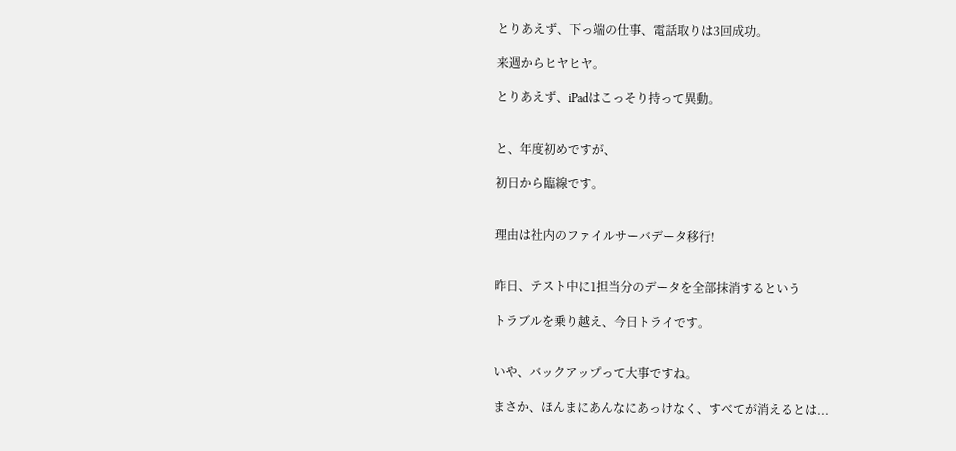とりあえず、下っ端の仕事、電話取りは3回成功。

来週からヒヤヒヤ。

とりあえず、iPadはこっそり持って異動。


と、年度初めですが、

初日から臨線です。


理由は社内のファイルサーバデータ移行!


昨日、テスト中に1担当分のデータを全部抹消するという

トラブルを乗り越え、今日トライです。


いや、バックアップって大事ですね。

まさか、ほんまにあんなにあっけなく、すべてが消えるとは...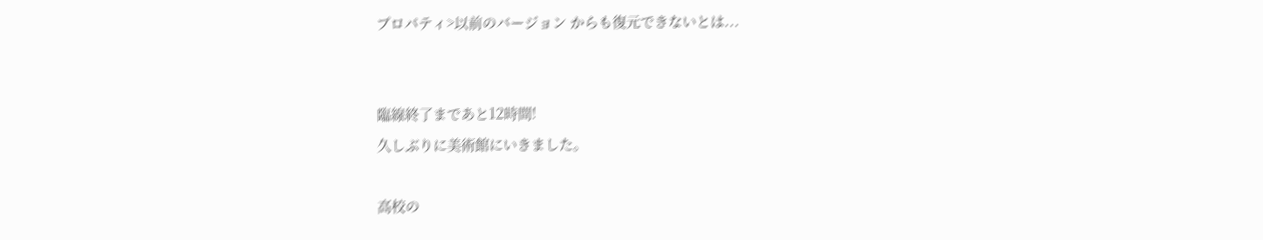プロパティ>以前のバージョン からも復元できないとは...


臨線終了まであと12時間!
久しぶりに美術館にいきました。

高校の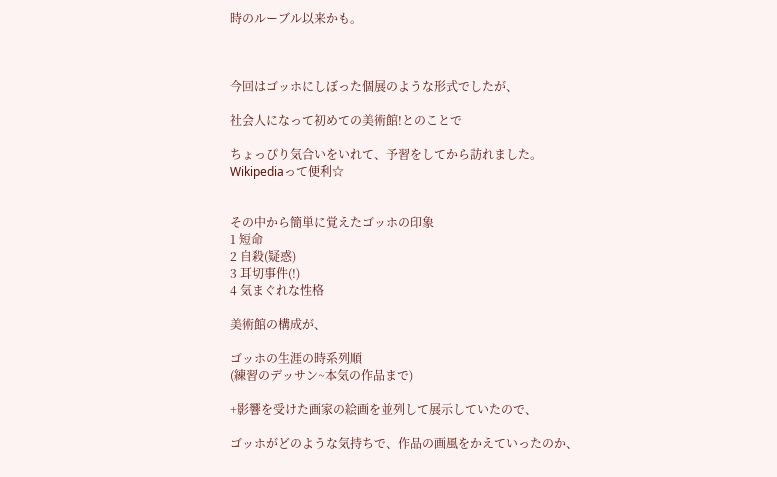時のルーブル以来かも。



今回はゴッホにしぼった個展のような形式でしたが、

社会人になって初めての美術館!とのことで

ちょっぴり気合いをいれて、予習をしてから訪れました。
Wikipediaって便利☆


その中から簡単に覚えたゴッホの印象
1 短命
2 自殺(疑惑)
3 耳切事件(!)
4 気まぐれな性格

美術館の構成が、

ゴッホの生涯の時系列順
(練習のデッサン~本気の作品まで)

+影響を受けた画家の絵画を並列して展示していたので、

ゴッホがどのような気持ちで、作品の画風をかえていったのか、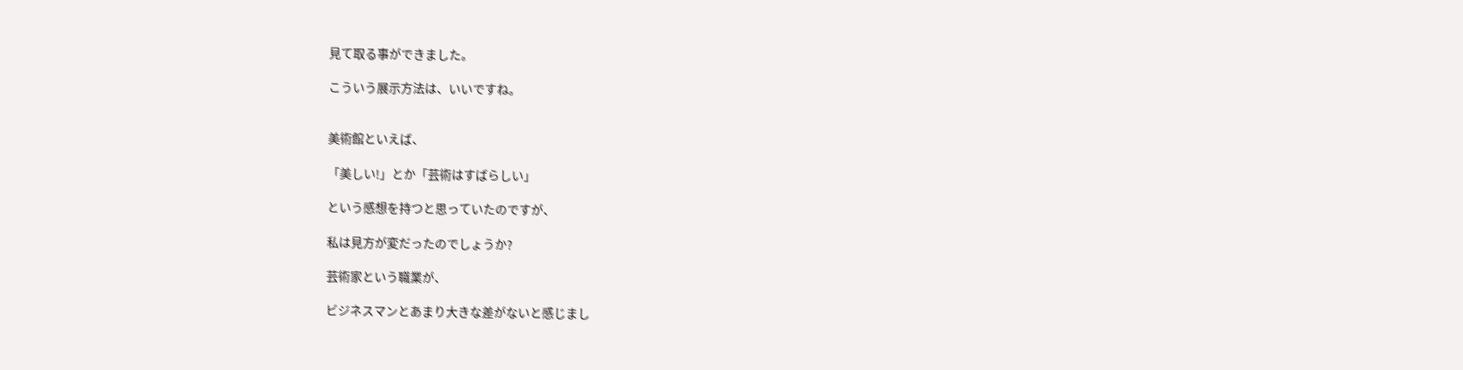見て取る事ができました。

こういう展示方法は、いいですね。


美術館といえば、

「美しい!」とか「芸術はすばらしい」

という感想を持つと思っていたのですが、

私は見方が変だったのでしょうか?

芸術家という職業が、

ビジネスマンとあまり大きな差がないと感じまし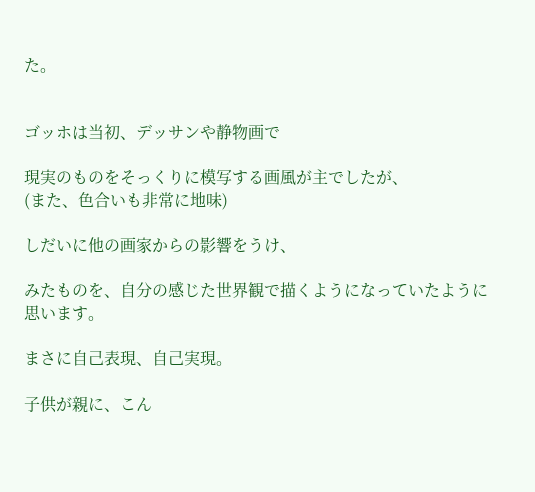た。


ゴッホは当初、デッサンや静物画で

現実のものをそっくりに模写する画風が主でしたが、
(また、色合いも非常に地味)

しだいに他の画家からの影響をうけ、

みたものを、自分の感じた世界観で描くようになっていたように思います。

まさに自己表現、自己実現。

子供が親に、こん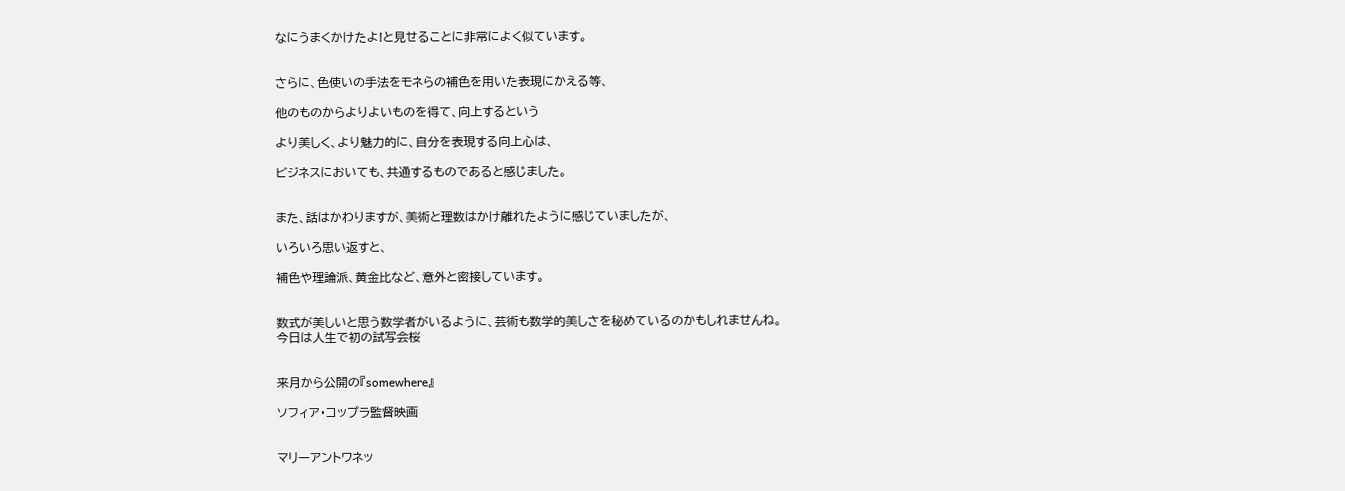なにうまくかけたよ!と見せることに非常によく似ています。


さらに、色使いの手法をモネらの補色を用いた表現にかえる等、

他のものからよりよいものを得て、向上するという

より美しく、より魅力的に、自分を表現する向上心は、

ビジネスにおいても、共通するものであると感じました。


また、話はかわりますが、美術と理数はかけ離れたように感じていましたが、

いろいろ思い返すと、

補色や理論派、黄金比など、意外と密接しています。


数式が美しいと思う数学者がいるように、芸術も数学的美しさを秘めているのかもしれませんね。
今日は人生で初の試写会桜


来月から公開の『somewhere』

ソフィア・コップラ監督映画


マリーアントワネッ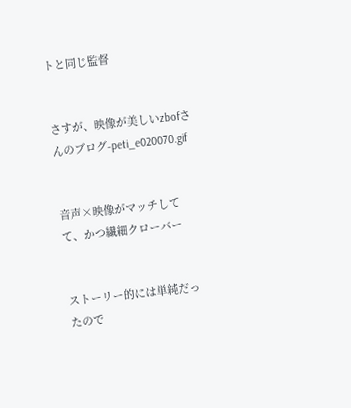トと同じ監督


さすが、映像が美しいzbofさんのブログ-peti_e020070.gif


音声×映像がマッチしてて、かつ繊細クローバー


ストーリー的には単純だったので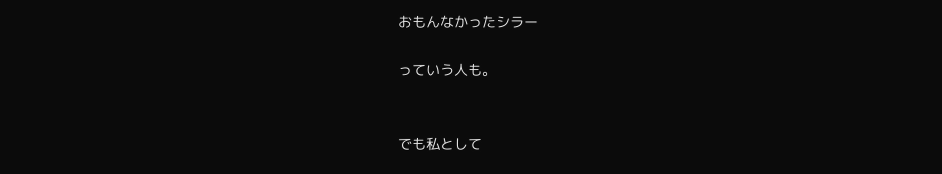おもんなかったシラー

っていう人も。


でも私として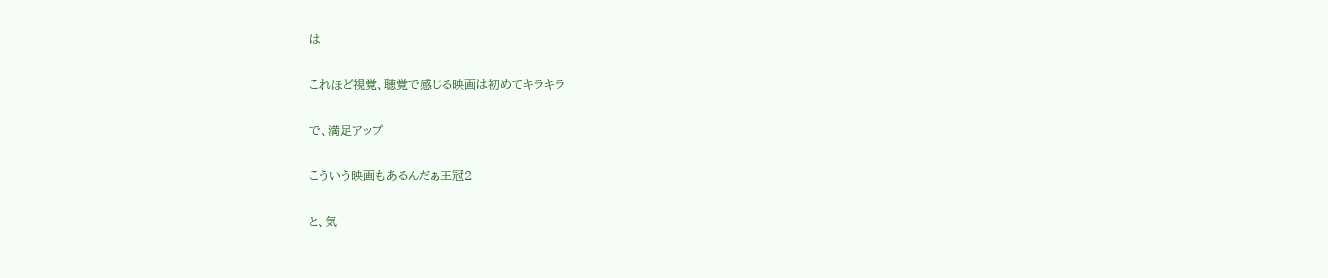は


これほど視覚、聴覚で感じる映画は初めてキラキラ


で、満足アップ


こういう映画もあるんだぁ王冠2


と、気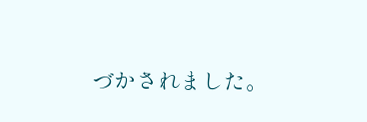づかされました。